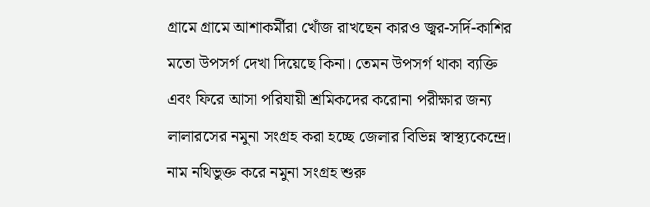গ্রামে গ্রামে আশাকর্মীরা খোঁজ রাখছেন কারও জ্বর-সর্দি-কাশির মতো উপসর্গ দেখা দিয়েছে কিনা। তেমন উপসর্গ থাকা ব্যক্তি এবং ফিরে আসা পরিযায়ী শ্রমিকদের করোনা পরীক্ষার জন্য লালারসের নমুনা সংগ্রহ করা হচ্ছে জেলার বিভিন্ন স্বাস্থ্যকেন্দ্রে। নাম নথিভুক্ত করে নমুনা সংগ্রহ শুরু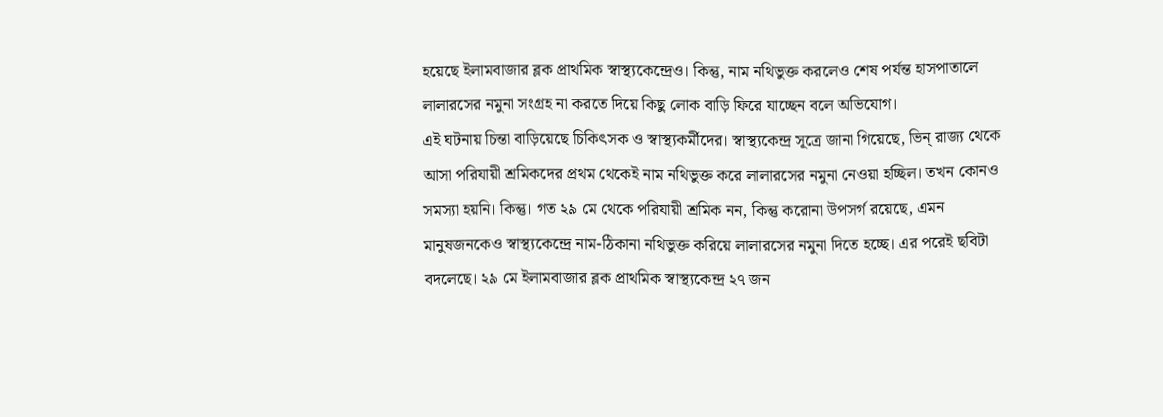হয়েছে ইলামবাজার ব্লক প্রাথমিক স্বাস্থ্যকেন্দ্রেও। কিন্তু, নাম নথিভুক্ত করলেও শেষ পর্যন্ত হাসপাতালে লালারসের নমুনা সংগ্রহ না করতে দিয়ে কিছু লোক বাড়ি ফিরে যাচ্ছেন বলে অভিযোগ।
এই ঘটনায় চিন্তা বাড়িয়েছে চিকিৎসক ও স্বাস্থ্যকর্মীদের। স্বাস্থ্যকেন্দ্র সূত্রে জানা গিয়েছে, ভিন্ রাজ্য থেকে আসা পরিযায়ী শ্রমিকদের প্রথম থেকেই নাম নথিভুক্ত করে লালারসের নমুনা নেওয়া হচ্ছিল। তখন কোনও সমস্যা হয়নি। কিন্তু। গত ২৯ মে থেকে পরিযায়ী শ্রমিক নন, কিন্তু করোনা উপসর্গ রয়েছে, এমন মানুষজনকেও স্বাস্থ্যকেন্দ্রে নাম-ঠিকানা নথিভুক্ত করিয়ে লালারসের নমুনা দিতে হচ্ছে। এর পরেই ছবিটা বদলেছে। ২৯ মে ইলামবাজার ব্লক প্রাথমিক স্বাস্থ্যকেন্দ্র ২৭ জন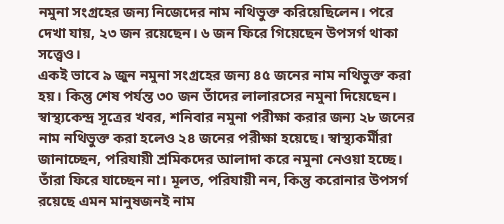নমুনা সংগ্রহের জন্য নিজেদের নাম নথিভুক্ত করিয়েছিলেন। পরে দেখা যায়, ২৩ জন রয়েছেন। ৬ জন ফিরে গিয়েছেন উপসর্গ থাকা সত্ত্বেও।
একই ভাবে ৯ জুন নমুনা সংগ্রহের জন্য ৪৫ জনের নাম নথিভুক্ত করা হয়। কিন্তু শেষ পর্যন্ত ৩০ জন তাঁদের লালারসের নমুনা দিয়েছেন। স্বাস্থ্যকেন্দ্র সূত্রের খবর, শনিবার নমুনা পরীক্ষা করার জন্য ২৮ জনের নাম নথিভুক্ত করা হলেও ২৪ জনের পরীক্ষা হয়েছে। স্বাস্থ্যকর্মীরা জানাচ্ছেন, পরিযায়ী শ্রমিকদের আলাদা করে নমুনা নেওয়া হচ্ছে। তাঁরা ফিরে যাচ্ছেন না। মূলত, পরিযায়ী নন, কিন্তু করোনার উপসর্গ রয়েছে এমন মানুষজনই নাম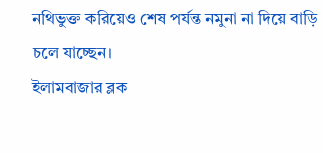নথিভুক্ত করিয়েও শেষ পর্যন্ত নমুনা না দিয়ে বাড়ি চলে যাচ্ছেন।
ইলামবাজার ব্লক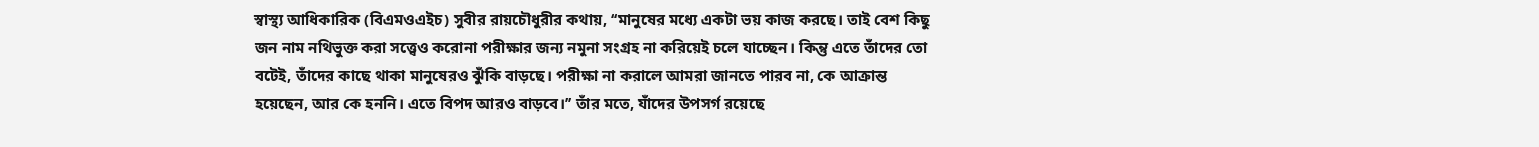স্বাস্থ্য আধিকারিক (বিএমওএইচ) সুবীর রায়চৌধুরীর কথায়, ‘‘মানুষের মধ্যে একটা ভয় কাজ করছে। তাই বেশ কিছু জন নাম নথিভুক্ত করা সত্ত্বেও করোনা পরীক্ষার জন্য নমুনা সংগ্রহ না করিয়েই চলে যাচ্ছেন। কিন্তু এতে তাঁদের তো বটেই, তাঁদের কাছে থাকা মানুষেরও ঝুঁকি বাড়ছে। পরীক্ষা না করালে আমরা জানতে পারব না, কে আক্রান্ত হয়েছেন, আর কে হননি। এতে বিপদ আরও বাড়বে।’’ তাঁর মতে, যাঁদের উপসর্গ রয়েছে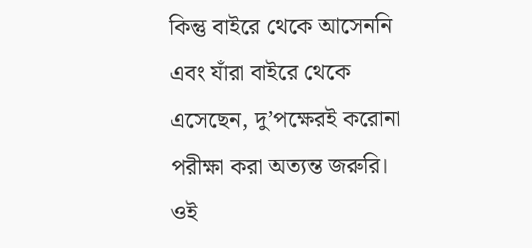কিন্তু বাইরে থেকে আসেননি এবং যাঁরা বাইরে থেকে এসেছেন, দু’পক্ষেরই করোনা পরীক্ষা করা অত্যন্ত জরুরি।
ওই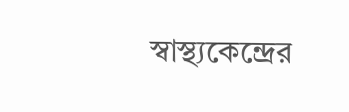স্বাস্থ্যকেন্দ্রের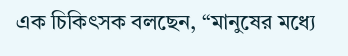এক চিকিৎসক বলছেন, ‘‘মানুষের মধ্যে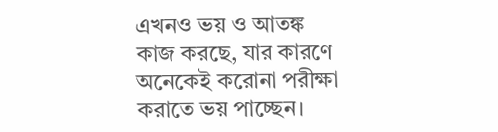এখনও ভয় ও আতঙ্ক কাজ করছে, যার কারণে অনেকেই করোনা পরীক্ষা করাতে ভয় পাচ্ছেন।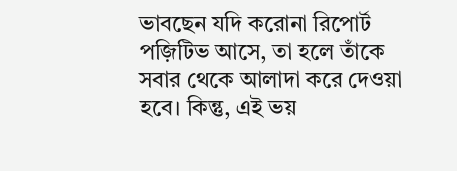ভাবছেন যদি করোনা রিপোর্ট পজ়িটিভ আসে, তা হলে তাঁকে সবার থেকে আলাদা করে দেওয়া হবে। কিন্তু, এই ভয়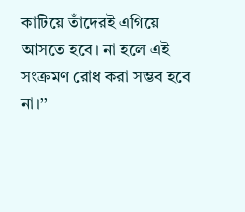কাটিয়ে তাঁদেরই এগিয়ে আসতে হবে। না হলে এই সংক্রমণ রোধ করা সম্ভব হবে না।’’